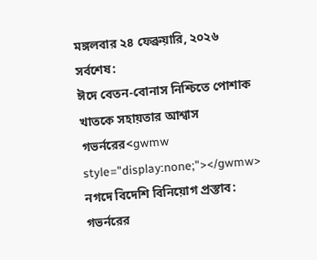মঙ্গলবার ২৪ ফেব্রুয়ারি, ২০২৬
সর্বশেষ:
ঈদে বেতন-বোনাস নিশ্চিতে পোশাক খাতকে সহায়তার আশ্বাস গভর্নরের<gwmw style="display:none;"></gwmw> নগদে বিদেশি বিনিয়োগ প্রস্তাব: গভর্নরের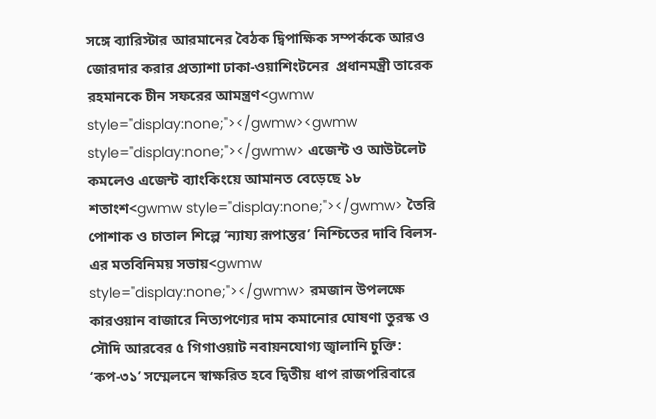সঙ্গে ব্যারিস্টার আরমানের বৈঠক দ্বিপাক্ষিক সম্পর্ককে আরও জোরদার করার প্রত্যাশা ঢাকা-ওয়াশিংটনের  প্রধানমন্ত্রী তারেক রহমানকে চীন সফরের আমন্ত্রণ<gwmw style="display:none;"></gwmw><gwmw style="display:none;"></gwmw> এজেন্ট ও আউটলেট কমলেও এজেন্ট ব্যাংকিংয়ে আমানত বেড়েছে ১৮ শতাংশ<gwmw style="display:none;"></gwmw> তৈরি পোশাক ও চাতাল শিল্পে ‘ন্যায্য রূপান্তর’ নিশ্চিতের দাবি বিলস-এর মতবিনিময় সভায়<gwmw style="display:none;"></gwmw> রমজান উপলক্ষে কারওয়ান বাজারে নিত্যপণ্যের দাম কমানোর ঘোষণা তুরস্ক ও সৌদি আরবের ৫ গিগাওয়াট নবায়নযোগ্য জ্বালানি চুক্তি: ‘কপ-৩১’ সম্মেলনে স্বাক্ষরিত হবে দ্বিতীয় ধাপ রাজপরিবারে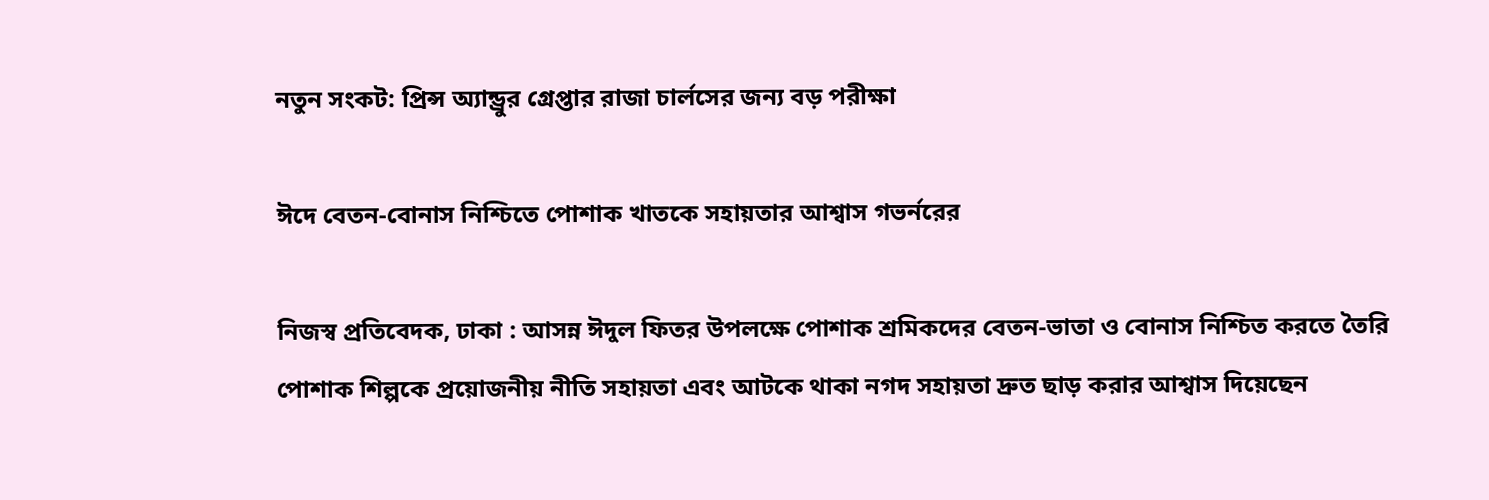নতুন সংকট: প্রিন্স অ্যান্ড্রুর গ্রেপ্তার রাজা চার্লসের জন্য বড় পরীক্ষা

ঈদে বেতন-বোনাস নিশ্চিতে পোশাক খাতকে সহায়তার আশ্বাস গভর্নরের

নিজস্ব প্রতিবেদক, ঢাকা : আসন্ন ঈদুল ফিতর উপলক্ষে পোশাক শ্রমিকদের বেতন-ভাতা ও বোনাস নিশ্চিত করতে তৈরি পোশাক শিল্পকে প্রয়োজনীয় নীতি সহায়তা এবং আটকে থাকা নগদ সহায়তা দ্রুত ছাড় করার আশ্বাস দিয়েছেন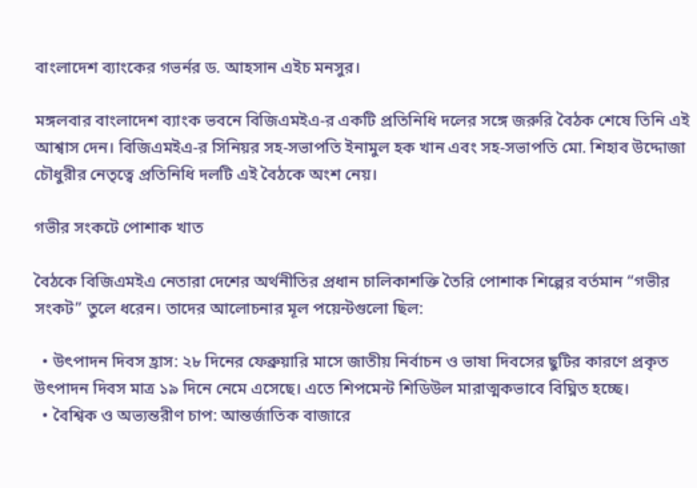বাংলাদেশ ব্যাংকের গভর্নর ড. আহসান এইচ মনসুর।

মঙ্গলবার বাংলাদেশ ব্যাংক ভবনে বিজিএমইএ-র একটি প্রতিনিধি দলের সঙ্গে জরুরি বৈঠক শেষে তিনি এই আশ্বাস দেন। বিজিএমইএ-র সিনিয়র সহ-সভাপতি ইনামুল হক খান এবং সহ-সভাপতি মো. শিহাব উদ্দোজা চৌধুরীর নেতৃত্বে প্রতিনিধি দলটি এই বৈঠকে অংশ নেয়।

গভীর সংকটে পোশাক খাত

বৈঠকে বিজিএমইএ নেতারা দেশের অর্থনীতির প্রধান চালিকাশক্তি তৈরি পোশাক শিল্পের বর্তমান “গভীর সংকট” তুলে ধরেন। তাদের আলোচনার মূল পয়েন্টগুলো ছিল:

  • উৎপাদন দিবস হ্রাস: ২৮ দিনের ফেব্রুয়ারি মাসে জাতীয় নির্বাচন ও ভাষা দিবসের ছুটির কারণে প্রকৃত উৎপাদন দিবস মাত্র ১৯ দিনে নেমে এসেছে। এতে শিপমেন্ট শিডিউল মারাত্মকভাবে বিঘ্নিত হচ্ছে।
  • বৈশ্বিক ও অভ্যন্তরীণ চাপ: আন্তর্জাতিক বাজারে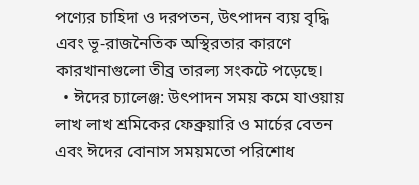পণ্যের চাহিদা ও দরপতন, উৎপাদন ব্যয় বৃদ্ধি এবং ভূ-রাজনৈতিক অস্থিরতার কারণে কারখানাগুলো তীব্র তারল্য সংকটে পড়েছে।
  • ঈদের চ্যালেঞ্জ: উৎপাদন সময় কমে যাওয়ায় লাখ লাখ শ্রমিকের ফেব্রুয়ারি ও মার্চের বেতন এবং ঈদের বোনাস সময়মতো পরিশোধ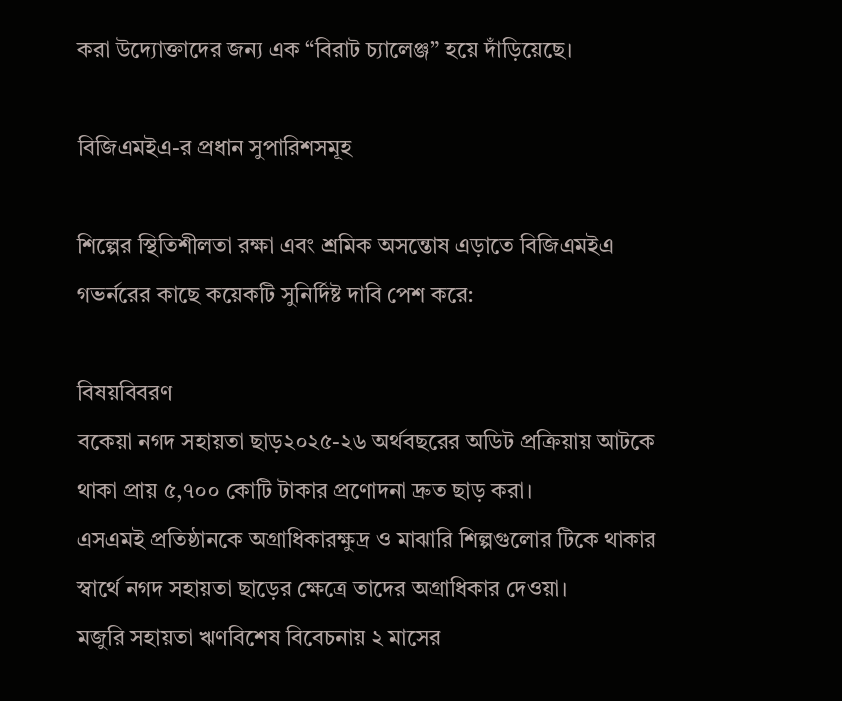করা উদ্যোক্তাদের জন্য এক “বিরাট চ্যালেঞ্জ” হয়ে দাঁড়িয়েছে।

বিজিএমইএ-র প্রধান সুপারিশসমূহ

শিল্পের স্থিতিশীলতা রক্ষা এবং শ্রমিক অসন্তোষ এড়াতে বিজিএমইএ গভর্নরের কাছে কয়েকটি সুনির্দিষ্ট দাবি পেশ করে:

বিষয়বিবরণ
বকেয়া নগদ সহায়তা ছাড়২০২৫-২৬ অর্থবছরের অডিট প্রক্রিয়ায় আটকে থাকা প্রায় ৫,৭০০ কোটি টাকার প্রণোদনা দ্রুত ছাড় করা।
এসএমই প্রতিষ্ঠানকে অগ্রাধিকারক্ষুদ্র ও মাঝারি শিল্পগুলোর টিকে থাকার স্বার্থে নগদ সহায়তা ছাড়ের ক্ষেত্রে তাদের অগ্রাধিকার দেওয়া।
মজুরি সহায়তা ঋণবিশেষ বিবেচনায় ২ মাসের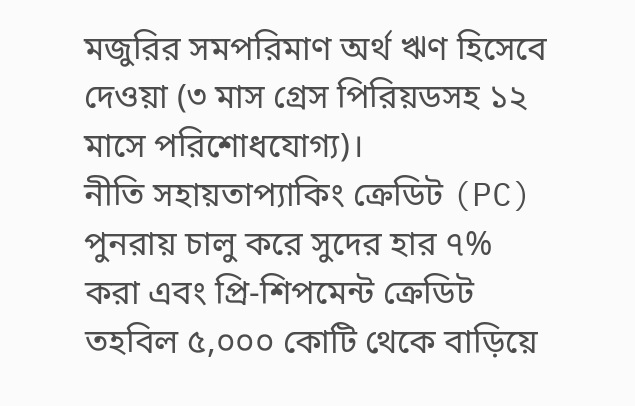মজুরির সমপরিমাণ অর্থ ঋণ হিসেবে দেওয়া (৩ মাস গ্রেস পিরিয়ডসহ ১২ মাসে পরিশোধযোগ্য)।
নীতি সহায়তাপ্যাকিং ক্রেডিট (PC) পুনরায় চালু করে সুদের হার ৭% করা এবং প্রি-শিপমেন্ট ক্রেডিট তহবিল ৫,০০০ কোটি থেকে বাড়িয়ে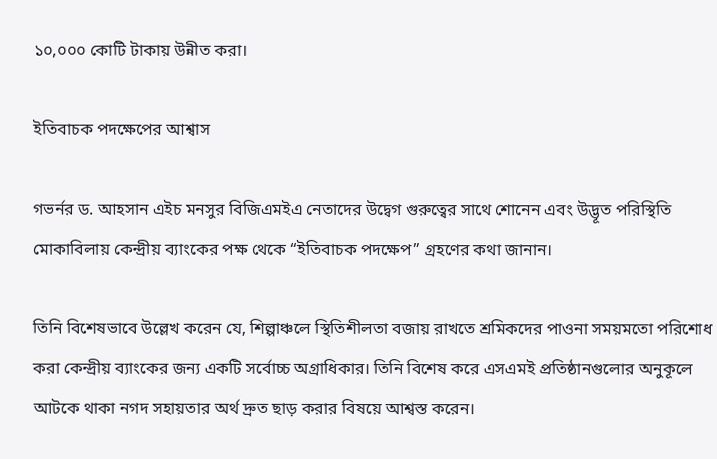১০,০০০ কোটি টাকায় উন্নীত করা।

ইতিবাচক পদক্ষেপের আশ্বাস

গভর্নর ড. আহসান এইচ মনসুর বিজিএমইএ নেতাদের উদ্বেগ গুরুত্বের সাথে শোনেন এবং উদ্ভূত পরিস্থিতি মোকাবিলায় কেন্দ্রীয় ব্যাংকের পক্ষ থেকে “ইতিবাচক পদক্ষেপ” গ্রহণের কথা জানান।

তিনি বিশেষভাবে উল্লেখ করেন যে, শিল্পাঞ্চলে স্থিতিশীলতা বজায় রাখতে শ্রমিকদের পাওনা সময়মতো পরিশোধ করা কেন্দ্রীয় ব্যাংকের জন্য একটি সর্বোচ্চ অগ্রাধিকার। তিনি বিশেষ করে এসএমই প্রতিষ্ঠানগুলোর অনুকূলে আটকে থাকা নগদ সহায়তার অর্থ দ্রুত ছাড় করার বিষয়ে আশ্বস্ত করেন।